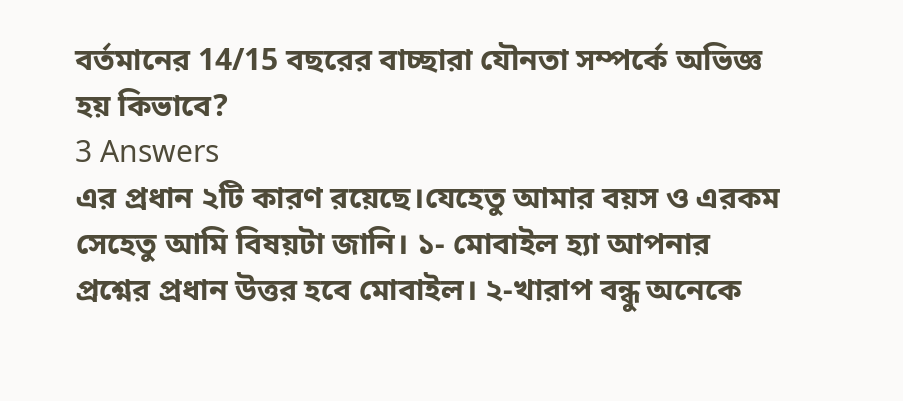বর্তমানের 14/15 বছরের বাচ্ছারা যৌনতা সম্পর্কে অভিজ্ঞ হয় কিভাবে?
3 Answers
এর প্রধান ২টি কারণ রয়েছে।যেহেতু আমার বয়স ও এরকম সেহেতু আমি বিষয়টা জানি। ১- মোবাইল হ্যা আপনার প্রশ্নের প্রধান উত্তর হবে মোবাইল। ২-খারাপ বন্ধু অনেকে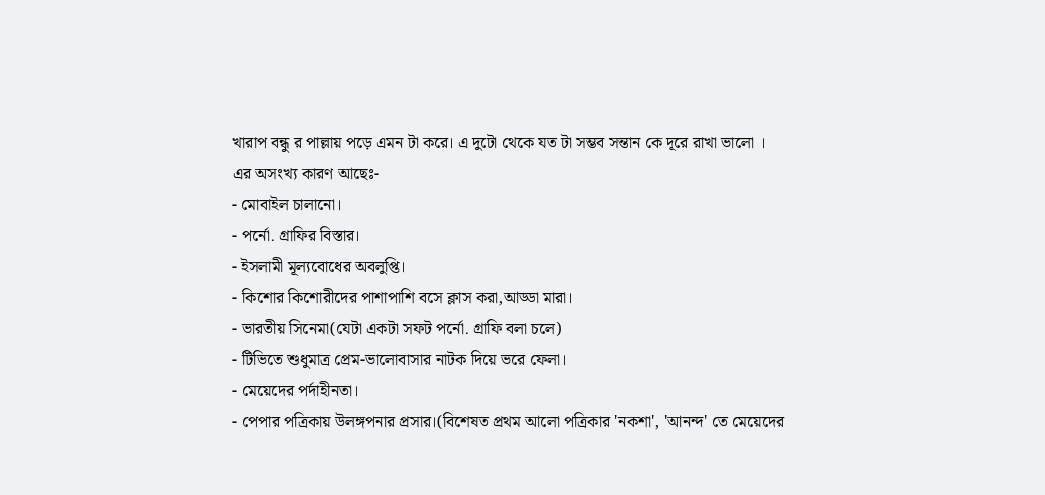খারাপ বন্ধু র পাল্লায় পড়ে এমন টা করে। এ দুটো থেকে যত টা সম্ভব সন্তান কে দূরে রাখা ভালো ।
এর অসংখ্য কারণ আছেঃ-
- মোবাইল চালানো।
- পর্নো. গ্রাফির বিস্তার।
- ইসলামী মূল্যবোধের অবলুপ্তি।
- কিশোর কিশোরীদের পাশাপাশি বসে ক্লাস করা,আড্ডা মারা।
- ভারতীয় সিনেমা(যেটা একটা সফট পর্নো. গ্রাফি বলা চলে)
- টিভিতে শুধুমাত্র প্রেম-ভালোবাসার নাটক দিয়ে ভরে ফেলা।
- মেয়েদের পর্দাহীনতা।
- পেপার পত্রিকায় উলঙ্গপনার প্রসার।(বিশেষত প্রথম আলো পত্রিকার 'নকশা', 'আনন্দ' তে মেয়েদের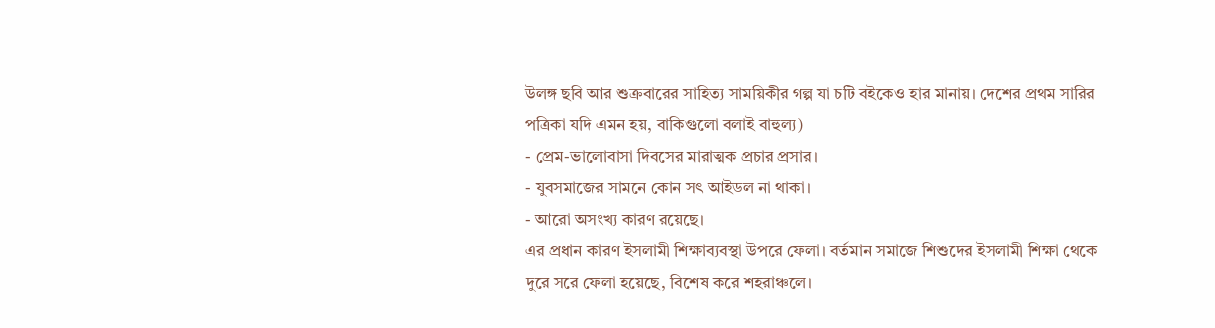উলঙ্গ ছবি আর শুক্রবারের সাহিত্য সাময়িকীর গল্প যা চটি বইকেও হার মানায়। দেশের প্রথম সারির পত্রিকা যদি এমন হয়, বাকিগুলো বলাই বাহুল্য)
- প্রেম-ভালোবাসা দিবসের মারাত্মক প্রচার প্রসার।
- যুবসমাজের সামনে কোন সৎ আইডল না থাকা।
- আরো অসংখ্য কারণ রয়েছে।
এর প্রধান কারণ ইসলামী শিক্ষাব্যবস্থা উপরে ফেলা। বর্তমান সমাজে শিশুদের ইসলামী শিক্ষা থেকে দুরে সরে ফেলা হয়েছে, বিশেষ করে শহরাঞ্চলে।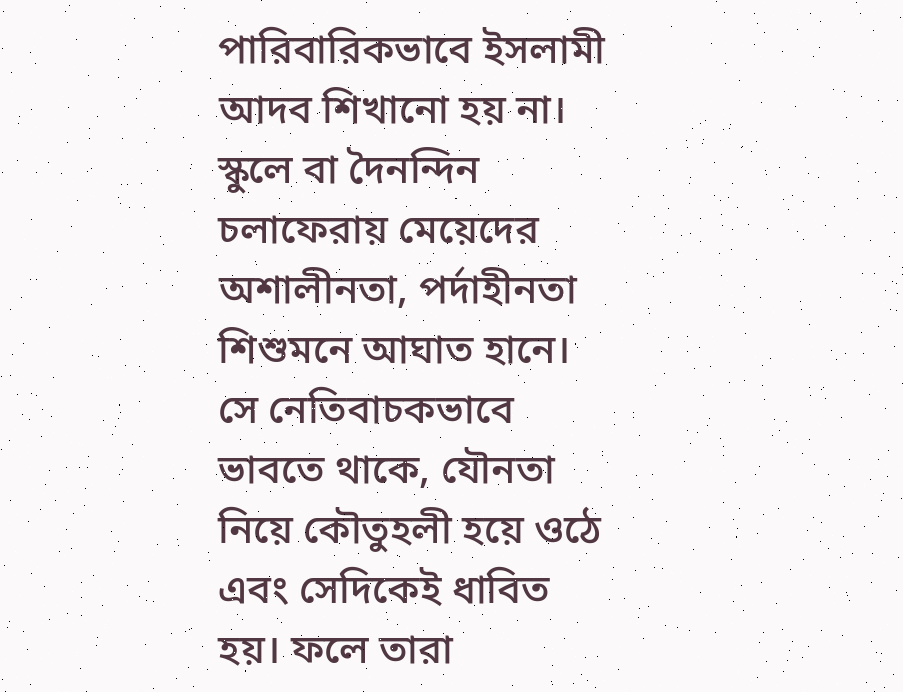পারিবারিকভাবে ইসলামী আদব শিখানো হয় না। স্কুলে বা দৈনন্দিন চলাফেরায় মেয়েদের অশালীনতা, পর্দাহীনতা শিশুমনে আঘাত হানে। সে নেতিবাচকভাবে ভাবতে থাকে, যৌনতা নিয়ে কৌতুহলী হয়ে ওঠে এবং সেদিকেই ধাবিত হয়। ফলে তারা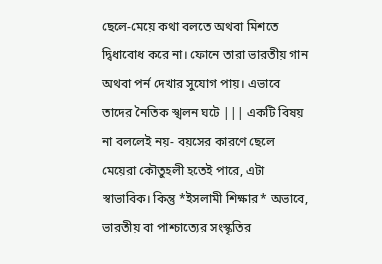ছেলে-মেয়ে কথা বলতে অথবা মিশতে দ্বিধাবোধ করে না। ফোনে তারা ভারতীয় গান অথবা পর্ন দেখার সুযোগ পায়। এভাবে তাদের নৈতিক স্খলন ঘটে ||| একটি বিষয় না বললেই নয়- বয়সের কারণে ছেলে মেয়েরা কৌতুহলী হতেই পারে, এটা স্বাভাবিক। কিন্তু *ইসলামী শিক্ষার* অভাবে, ভারতীয় বা পাশ্চাত্যের সংস্কৃতির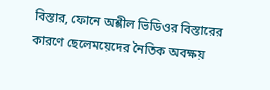বিস্তার, ফোনে অশ্লীল ভিডিওর বিস্তারের কারণে ছেলেময়েদের নৈতিক অবক্ষয়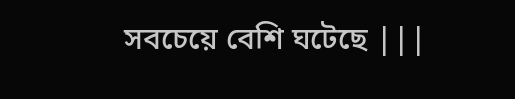সবচেয়ে বেশি ঘটেছে |||